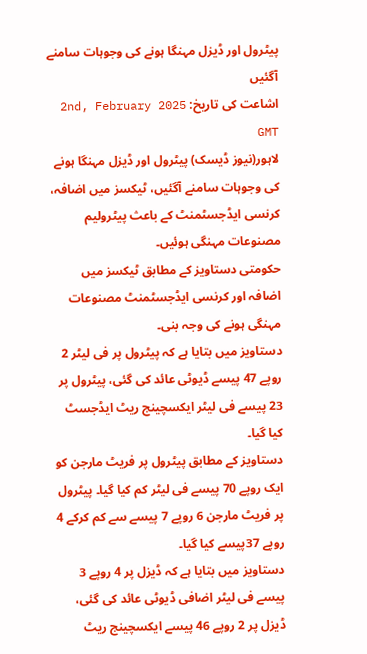پیٹرول اور ڈیزل مہنگا ہونے کی وجوہات سامنے آگئیں
اشاعت کی تاریخ: 2nd, February 2025 GMT
لاہور(نیوز ڈیسک) پیٹرول اور ڈیزل مہنگا ہونے کی وجوہات سامنے آگئیں، ٹیکسز میں اضافہ، کرنسی ایڈجسٹمنٹ کے باعث پیٹرولیم مصنوعات مہنگی ہوئیں۔
حکومتی دستاویز کے مطابق ٹیکسز میں اضافہ اور کرنسی ایڈجسٹمنٹ مصنوعات مہنگی ہونے کی وجہ بنی۔
دستاویز میں بتایا ہے کہ پیٹرول پر فی لیٹر 2 روپے 47 پیسے ڈیوٹی عائد کی گئی، پیٹرول پر 23 پیسے فی لیٹر ایکسچینج ریٹ ایڈجسٹ کیا گیا۔
دستاویز کے مطابق پیٹرول پر فریٹ مارجن کو ایک روپے 70 پیسے فی لیٹر کم کیا گیا۔ پیٹرول پر فریٹ مارجن 6 روپے 7 پیسے سے کم کرکے 4 روپے 37پیسے کیا گیا۔
دستاویز میں بتایا ہے کہ ڈیزل پر 4 روپے 3 پیسے فی لیٹر اضافی ڈیوٹی عائد کی گئی، ڈیزل پر 2 روپے 46 پیسے ایکسچینج ریٹ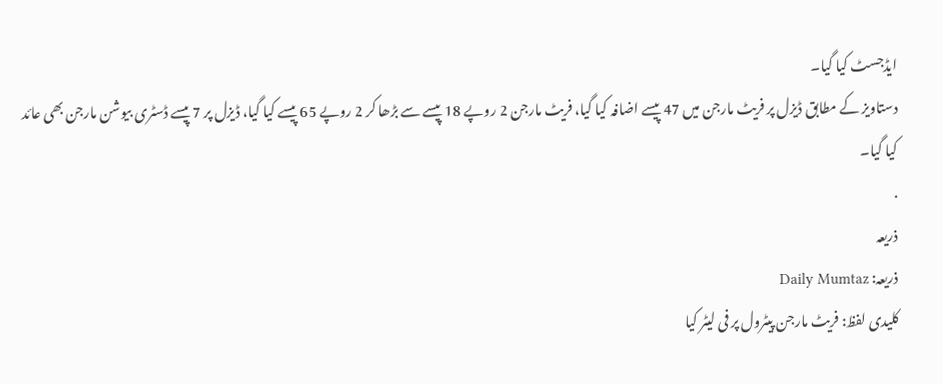ایڈجسٹ کیا گیا۔
دستاویز کے مطابق ڈیزل پر فریٹ مارجن میں 47 پیسے اضافہ کیا گیا، فریٹ مارجن 2 روپے 18 پیسے سے بڑھا کر 2 روپے 65 پیسے کیا گیا، ڈیزل پر 7 پیسے ڈسٹری بیوشن مارجن بھی عائد کیا گیا۔
.
ذریعہ
ذریعہ: Daily Mumtaz
کلیدی لفظ: فریٹ مارجن پیٹرول پر فی لیٹر کیا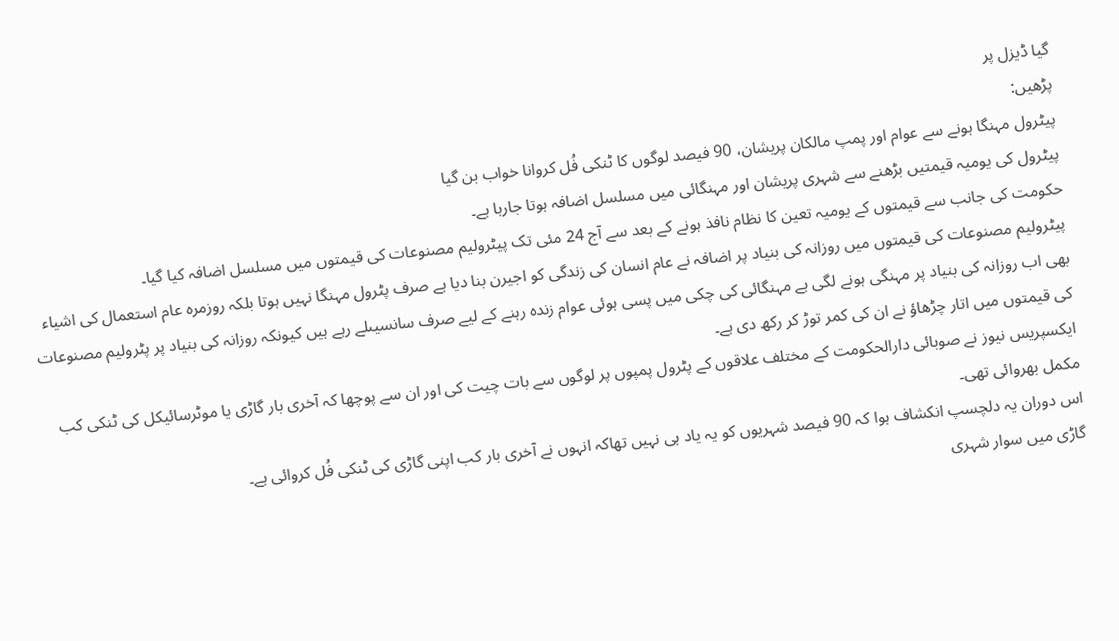گیا ڈیزل پر
پڑھیں:
پیٹرول مہنگا ہونے سے عوام اور پمپ مالکان پریشان، 90 فیصد لوگوں کا ٹنکی فُل کروانا خواب بن گیا
پیٹرول کی یومیہ قیمتیں بڑھنے سے شہری پریشان اور مہنگائی میں مسلسل اضافہ ہوتا جارہا ہے۔
حکومت کی جانب سے قیمتوں کے یومیہ تعین کا نظام نافذ ہونے کے بعد سے آج 24 مئی تک پیٹرولیم مصنوعات کی قیمتوں میں مسلسل اضافہ کیا گیا۔
پیٹرولیم مصنوعات کی قیمتوں میں روزانہ کی بنیاد پر اضافہ نے عام انسان کی زندگی کو اجیرن بنا دیا ہے صرف پٹرول مہنگا نہیں ہوتا بلکہ روزمرہ عام استعمال کی اشیاء بھی اب روزانہ کی بنیاد پر مہنگی ہونے لگی ہے مہنگائی کی چکی میں پسی ہوئی عوام زندہ رہنے کے لیے صرف سانسیںلے رہے ہیں کیونکہ روزانہ کی بنیاد پر پٹرولیم مصنوعات کی قیمتوں میں اتار چڑھاؤ نے ان کی کمر توڑ کر رکھ دی ہے۔
ایکسپریس نیوز نے صوبائی دارالحکومت کے مختلف علاقوں کے پٹرول پمپوں پر لوگوں سے بات چیت کی اور ان سے پوچھا کہ آخری بار گاڑی یا موٹرسائیکل کی ٹنکی کب مکمل بھروائی تھی۔
اس دوران یہ دلچسپ انکشاف ہوا کہ 90 فیصد شہریوں کو یہ یاد ہی نہیں تھاکہ انہوں نے آخری بار کب اپنی گاڑی کی ٹنکی فُل کروائی ہے۔
گاڑی میں سوار شہری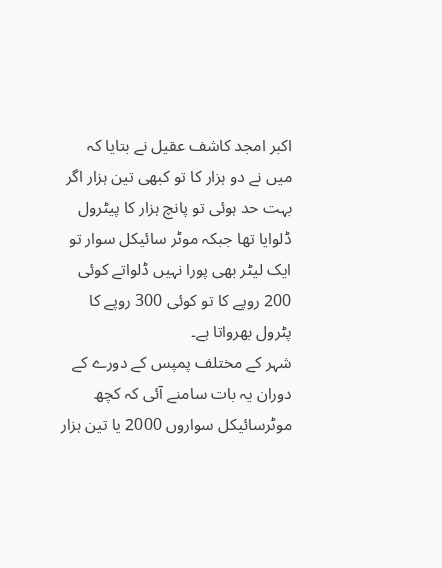اکبر امجد کاشف عقیل نے بتایا کہ میں نے دو ہزار کا تو کبھی تین ہزار اگر بہت حد ہوئی تو پانچ ہزار کا پیٹرول ڈلوایا تھا جبکہ موٹر سائیکل سوار تو ایک لیٹر بھی پورا نہیں ڈلواتے کوئی 200 روپے کا تو کوئی 300 روپے کا پٹرول بھرواتا ہے۔
شہر کے مختلف پمپس کے دورے کے دوران یہ بات سامنے آئی کہ کچھ موٹرسائیکل سواروں 2000 یا تین ہزار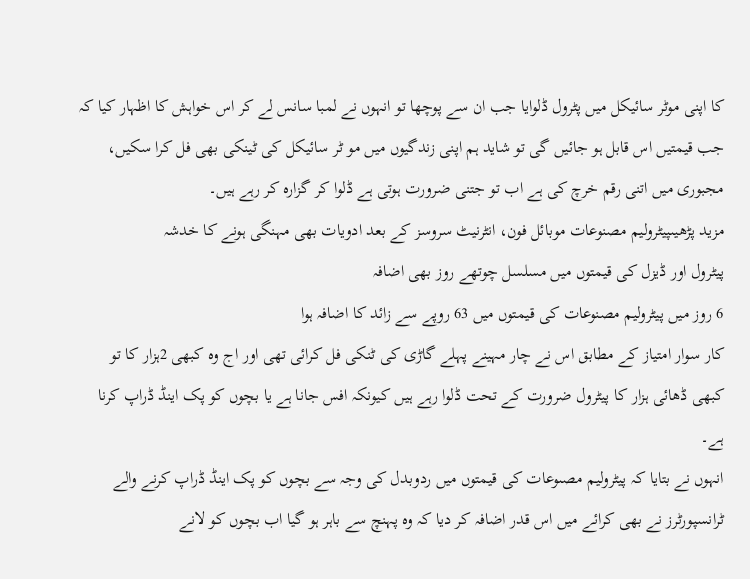کا اپنی موٹر سائیکل میں پٹرول ڈلوایا جب ان سے پوچھا تو انہوں نے لمبا سانس لے کر اس خواہش کا اظہار کیا کہ جب قیمتیں اس قابل ہو جائیں گی تو شاید ہم اپنی زندگیوں میں مو ٹر سائیکل کی ٹینکی بھی فل کرا سکیں، مجبوری میں اتنی رقم خرچ کی ہے اب تو جتنی ضرورت ہوتی ہے ڈلوا کر گزارہ کر رہے ہیں۔
مزید پڑھیںپیٹرولیم مصنوعات موبائل فون، انٹرنیٹ سروسز کے بعد ادویات بھی مہنگی ہونے کا خدشہ
پیٹرول اور ڈیزل کی قیمتوں میں مسلسل چوتھے روز بھی اضافہ
6 روز میں پیٹرولیم مصنوعات کی قیمتوں میں 63 روپے سے زائد کا اضافہ ہوا
کار سوار امتیاز کے مطابق اس نے چار مہینے پہلے گاڑی کی ٹنکی فل کرائی تھی اور اج وہ کبھی 2ہزار کا تو کبھی ڈھائی ہزار کا پیٹرول ضرورت کے تحت ڈلوا رہے ہیں کیونکہ افس جانا ہے یا بچوں کو پک اینڈ ڈراپ کرنا ہے۔
انہوں نے بتایا کہ پیٹرولیم مصںوعات کی قیمتوں میں ردوبدل کی وجہ سے بچوں کو پک اینڈ ڈراپ کرنے والے ٹرانسپورٹرز نے بھی کرائے میں اس قدر اضافہ کر دیا کہ وہ پہنچ سے باہر ہو گیا اب بچوں کو لانے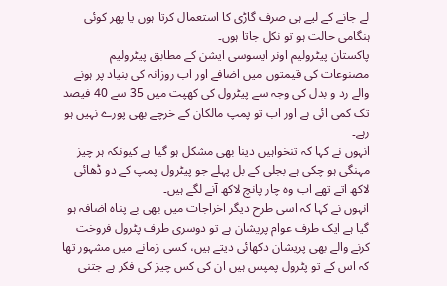لے جانے کے لیے ہی صرف گاڑی کا استعمال کرتا ہوں یا پھر کوئی ہنگامی حالت ہو تو نکل جاتا ہوں۔
پاکستان پیٹرولیم اونر ایسوسی ایشن کے مطابق پیٹرولیم مصنوعات کی قیمتوں میں اضافے اور اب روزانہ کی بنیاد پر ہونے والے رد و بدل کی وجہ سے پیٹرول کی کھپت میں 35 سے 40 فیصد تک کمی ائی ہے اور اب تو پمپ مالکان کے خرچے بھی پورے نہیں ہو رہے۔
انہوں نے کہا کہ تنخواہیں دینا بھی مشکل ہو گیا ہے کیونکہ ہر چیز مہنگی ہو چکی ہے بجلی کے بل پہلے جو پیٹرول پمپ کے دو ڈھائی لاکھ اتے تھے اب وہ چار پانچ لاکھ آنے لگے ہیں۔
انہوں نے کہا کہ اسی طرح دیگر اخراجات میں بھی بے پناہ اضافہ ہو گیا ہے ایک طرف عوام پریشان ہے تو دوسری طرف پٹرول فروخت کرنے والے بھی پریشان دکھائی دیتے ہیں، کسی زمانے میں مشہور تھا کہ اس کے تو پٹرول پمپس ہیں ان کی کس چیز کی فکر ہے جتنی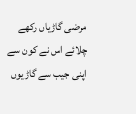مرضی گاڑیاں رکھے چلائے اس نے کون سے اپنی جیب سے گاڑیوں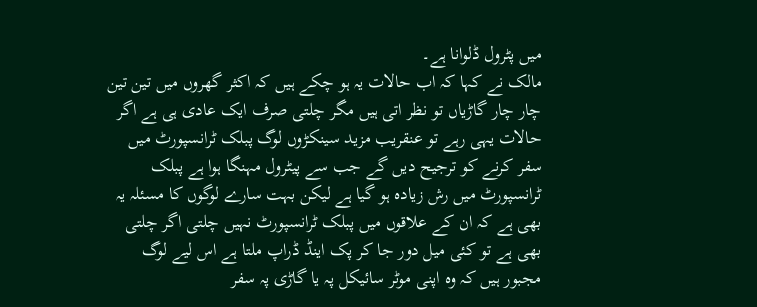میں پٹرول ڈلوانا ہے۔
مالک نے کہا کہ اب حالات یہ ہو چکے ہیں کہ اکثر گھروں میں تین تین چار چار گاڑیاں تو نظر اتی ہیں مگر چلتی صرف ایک عادی ہی ہے اگر حالات یہی رہے تو عنقریب مزید سینکڑوں لوگ پبلک ٹرانسپورٹ میں سفر کرنے کو ترجیح دیں گے جب سے پیٹرول مہنگا ہوا ہے پبلک ٹرانسپورٹ میں رش زیادہ ہو گیا ہے لیکن بہت سارے لوگوں کا مسئلہ یہ بھی ہے کہ ان کے علاقوں میں پبلک ٹرانسپورٹ نہیں چلتی اگر چلتی بھی ہے تو کئی میل دور جا کر پک اینڈ ڈراپ ملتا ہے اس لیے لوگ مجبور ہیں کہ وہ اپنی موٹر سائیکل پہ یا گاڑی پہ سفر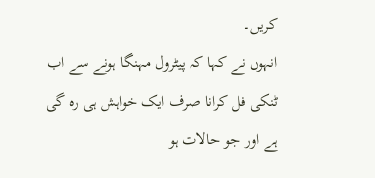کریں۔
انہوں نے کہا کہ پیٹرول مہنگا ہونے سے اب ٹنکی فل کرانا صرف ایک خواہش ہی رہ گی ہے اور جو حالات ہو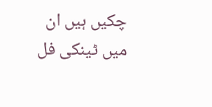چکیں ہیں ان میں ٹینکی فل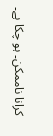کرانا ناممکن۔ ہو چکا ہے۔